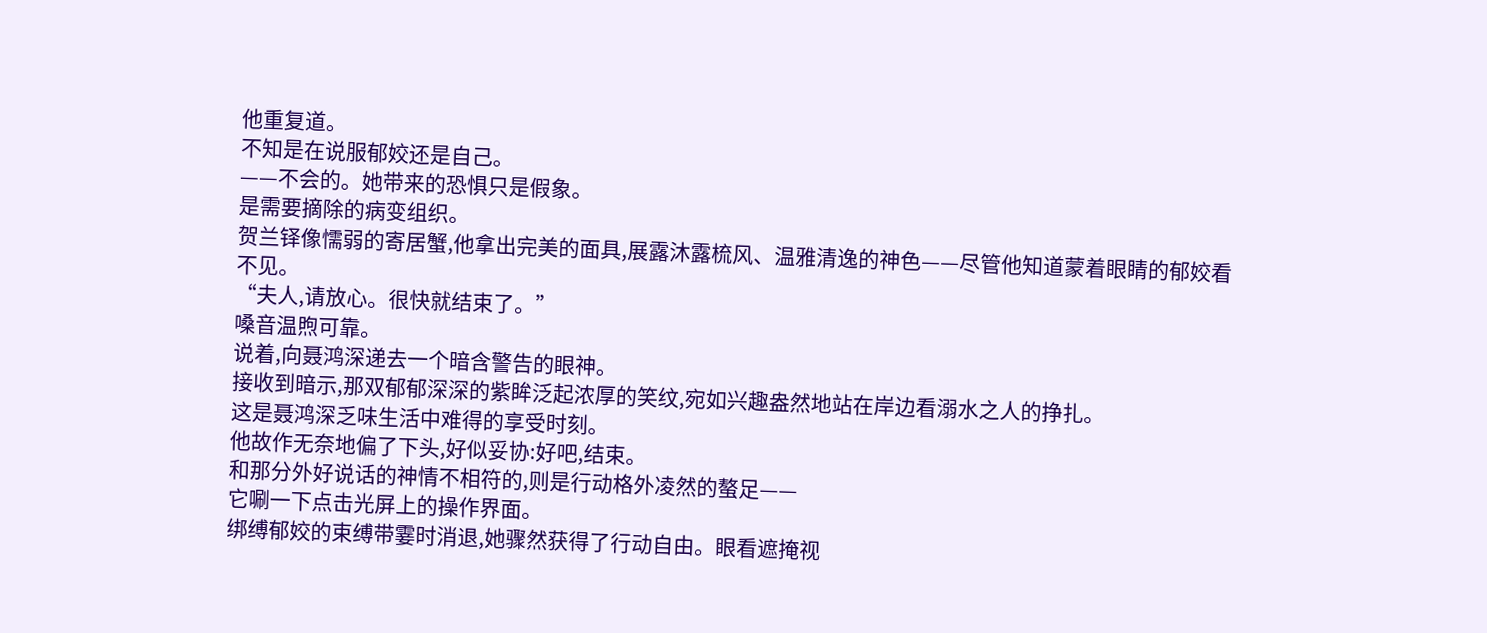他重复道。
不知是在说服郁姣还是自己。
——不会的。她带来的恐惧只是假象。
是需要摘除的病变组织。
贺兰铎像懦弱的寄居蟹,他拿出完美的面具,展露沐露梳风、温雅清逸的神色——尽管他知道蒙着眼睛的郁姣看不见。
“夫人,请放心。很快就结束了。”
嗓音温煦可靠。
说着,向聂鸿深递去一个暗含警告的眼神。
接收到暗示,那双郁郁深深的紫眸泛起浓厚的笑纹,宛如兴趣盎然地站在岸边看溺水之人的挣扎。
这是聂鸿深乏味生活中难得的享受时刻。
他故作无奈地偏了下头,好似妥协:好吧,结束。
和那分外好说话的神情不相符的,则是行动格外凌然的螯足——
它唰一下点击光屏上的操作界面。
绑缚郁姣的束缚带霎时消退,她骤然获得了行动自由。眼看遮掩视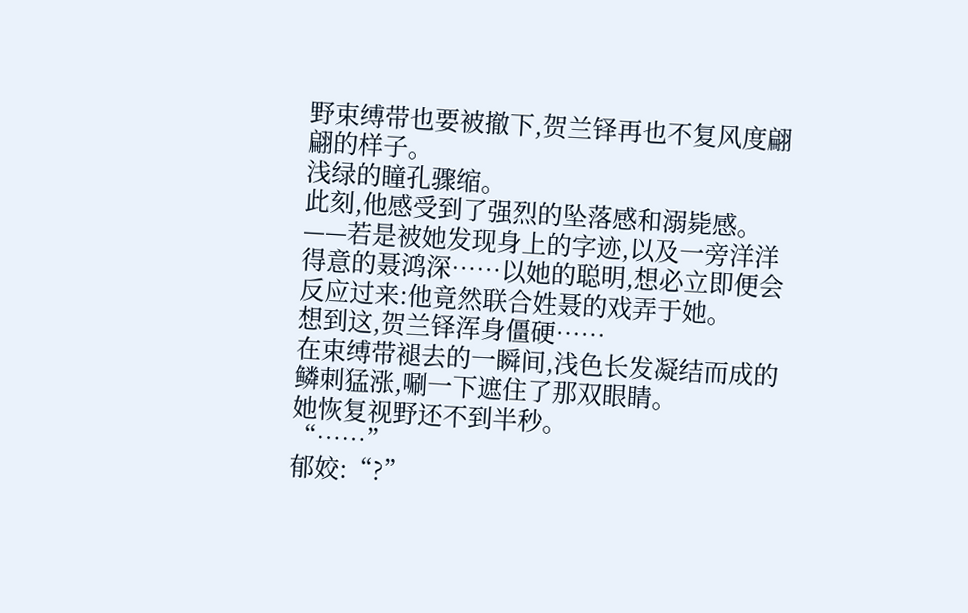野束缚带也要被撤下,贺兰铎再也不复风度翩翩的样子。
浅绿的瞳孔骤缩。
此刻,他感受到了强烈的坠落感和溺毙感。
——若是被她发现身上的字迹,以及一旁洋洋得意的聂鸿深……以她的聪明,想必立即便会反应过来:他竟然联合姓聂的戏弄于她。
想到这,贺兰铎浑身僵硬……
在束缚带褪去的一瞬间,浅色长发凝结而成的鳞刺猛涨,唰一下遮住了那双眼睛。
她恢复视野还不到半秒。
“……”
郁姣:“?”